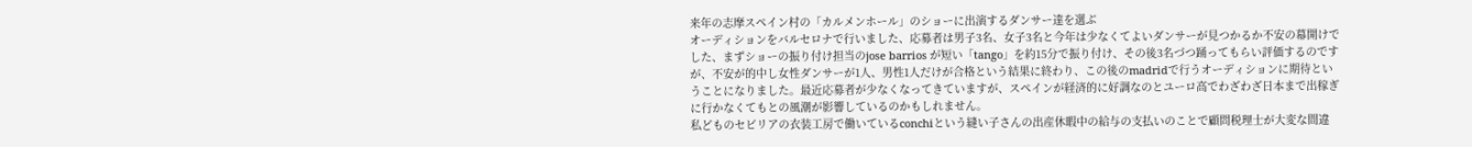来年の志摩スペイン村の「カルメンホール」のショーに出演するダンサー達を選ぶ
オーディションをバルセロナで行いました、応募者は男子3名、女子3名と今年は少なくてよいダンサーが見つかるか不安の幕開けでした、まずショーの振り付け担当のjose barrios が短い「tango」を約15分で振り付け、その後3名づつ踊ってもらい評価するのですが、不安が的中し女性ダンサーが1人、男性1人だけが合格という結果に終わり、この後のmadridで行うオーディションに期待ということになりました。最近応募者が少なくなってきていますが、スペインが経済的に好調なのとユーロ高でわざわざ日本まで出稼ぎに行かなくてもとの風潮が影響しているのかもしれません。
私どものセビリアの衣装工房で働いているconchiという縫い子さんの出産休暇中の給与の支払いのことで顧問税理士が大変な間違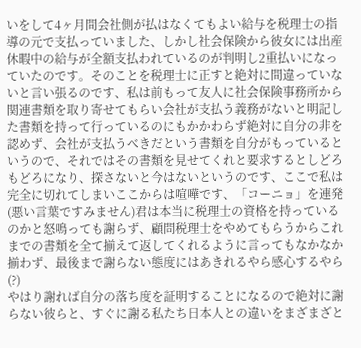いをして4ヶ月間会社側が払はなくてもよい給与を税理士の指導の元で支払っていました、しかし社会保険から彼女には出産休暇中の給与が全額支払われているのが判明し2重払いになっていたのです。そのことを税理士に正すと絶対に間違っていないと言い張るのです、私は前もって友人に社会保険事務所から関連書類を取り寄せてもらい会社が支払う義務がないと明記した書類を持って行っているのにもかかわらず絶対に自分の非を認めず、会社が支払うべきだという書類を自分がもっているというので、それではその書類を見せてくれと要求するとしどろもどろになり、探さないと今はないというのです、ここで私は完全に切れてしまいここからは喧嘩です、「コーニョ」を連発(悪い言葉ですみません)君は本当に税理士の資格を持っているのかと怒鳴っても謝らず、顧問税理士をやめてもらうからこれまでの書類を全て揃えて返してくれるように言ってもなかなか揃わず、最後まで謝らない態度にはあきれるやら感心するやら(?)
やはり謝れば自分の落ち度を証明することになるので絶対に謝らない彼らと、すぐに謝る私たち日本人との違いをまざまざと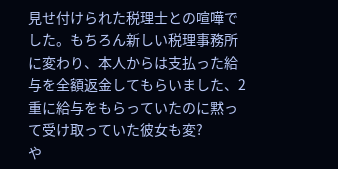見せ付けられた税理士との喧嘩でした。もちろん新しい税理事務所に変わり、本人からは支払った給与を全額返金してもらいました、2重に給与をもらっていたのに黙って受け取っていた彼女も変?
や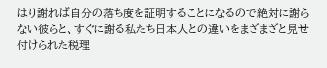はり謝れば自分の落ち度を証明することになるので絶対に謝らない彼らと、すぐに謝る私たち日本人との違いをまざまざと見せ付けられた税理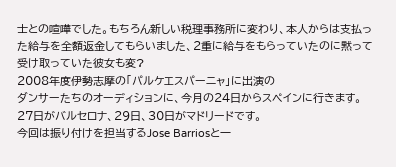士との喧嘩でした。もちろん新しい税理事務所に変わり、本人からは支払った給与を全額返金してもらいました、2重に給与をもらっていたのに黙って受け取っていた彼女も変?
2008年度伊勢志摩の「パルケエスパーニャ」に出演の
ダンサーたちのオーディションに、今月の24日からスペインに行きます。
27日がバルセロナ、29日、30日がマドリードです。
今回は振り付けを担当するJose Barriosと一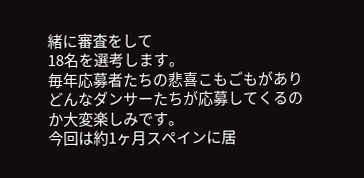緒に審査をして
18名を選考します。
毎年応募者たちの悲喜こもごもがあり
どんなダンサーたちが応募してくるのか大変楽しみです。
今回は約1ヶ月スペインに居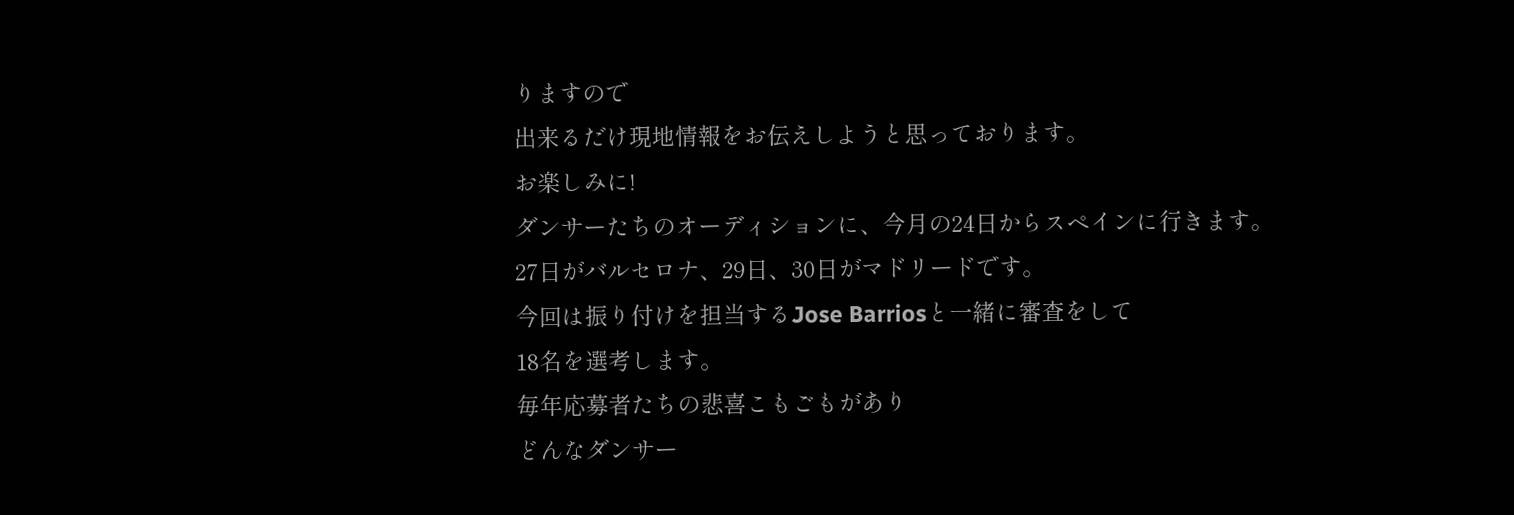りますので
出来るだけ現地情報をお伝えしようと思っております。
お楽しみに!
ダンサーたちのオーディションに、今月の24日からスペインに行きます。
27日がバルセロナ、29日、30日がマドリードです。
今回は振り付けを担当するJose Barriosと一緒に審査をして
18名を選考します。
毎年応募者たちの悲喜こもごもがあり
どんなダンサー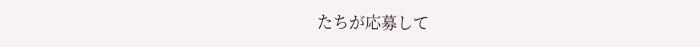たちが応募して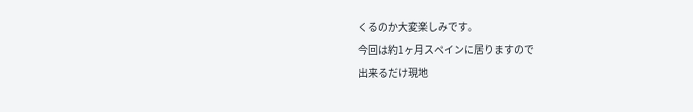くるのか大変楽しみです。
今回は約1ヶ月スペインに居りますので
出来るだけ現地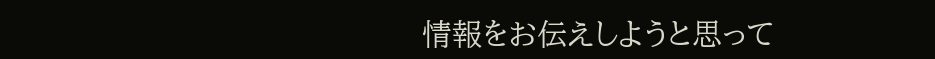情報をお伝えしようと思って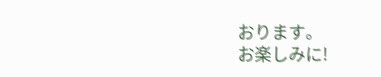おります。
お楽しみに!